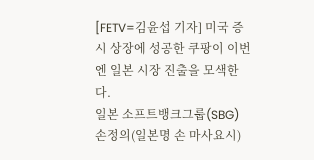[FETV=김윤섭 기자] 미국 증시 상장에 성공한 쿠팡이 이번엔 일본 시장 진출을 모색한다.
일본 소프트뱅크그룹(SBG) 손정의(일본명 손 마사요시)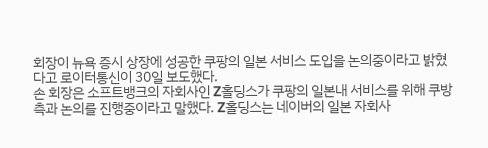회장이 뉴욕 증시 상장에 성공한 쿠팡의 일본 서비스 도입을 논의중이라고 밝혔다고 로이터통신이 30일 보도했다.
손 회장은 소프트뱅크의 자회사인 Z홀딩스가 쿠팡의 일본내 서비스를 위해 쿠방측과 논의를 진행중이라고 말했다. Z홀딩스는 네이버의 일본 자회사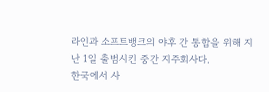라인과 소프트뱅크의 야후 간 통합을 위해 지난 1일 출범시킨 중간 지주회사다.
한국에서 사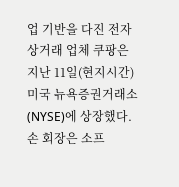업 기반을 다진 전자상거래 업체 쿠팡은 지난 11일(현지시간) 미국 뉴욕증권거래소(NYSE)에 상장했다. 손 회장은 소프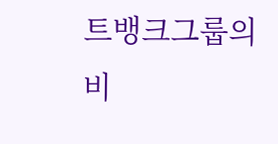트뱅크그룹의 비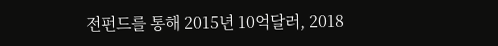전펀드를 통해 2015년 10억달러, 2018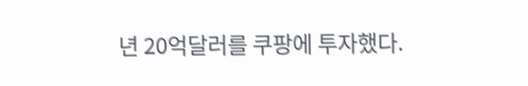년 20억달러를 쿠팡에 투자했다.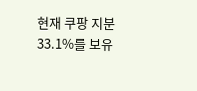현재 쿠팡 지분 33.1%를 보유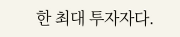한 최대 투자자다.